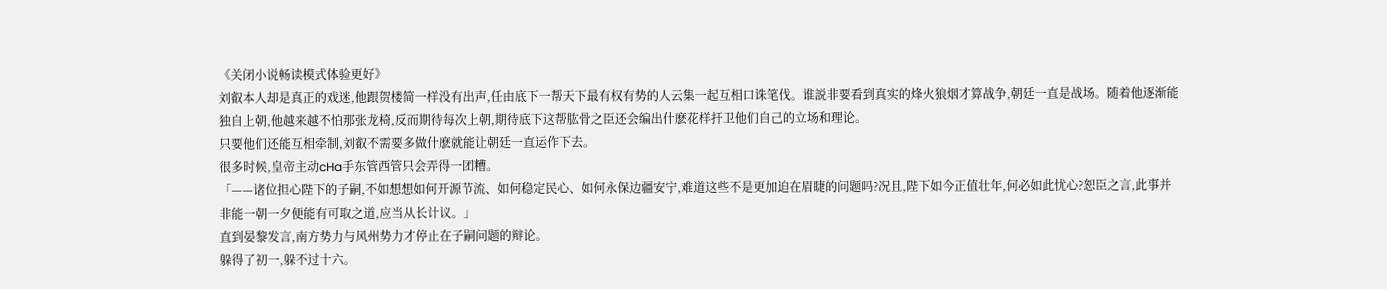《关闭小说畅读模式体验更好》
刘叡本人却是真正的戏迷,他跟贺楼简一样没有出声,任由底下一帮天下最有权有势的人云集一起互相口诛笔伐。谁説非要看到真实的烽火狼烟才算战争,朝廷一直是战场。随着他逐渐能独自上朝,他越来越不怕那张龙椅,反而期待每次上朝,期待底下这帮肱骨之臣还会编出什麽花样扞卫他们自己的立场和理论。
只要他们还能互相牵制,刘叡不需要多做什麽就能让朝廷一直运作下去。
很多时候,皇帝主动cHa手东管西管只会弄得一团糟。
「——诸位担心陛下的子嗣,不如想想如何开源节流、如何稳定民心、如何永保边疆安宁,难道这些不是更加迫在眉睫的问题吗?况且,陛下如今正值壮年,何必如此忧心?恕臣之言,此事并非能一朝一夕便能有可取之道,应当从长计议。」
直到晏黎发言,南方势力与风州势力才停止在子嗣问题的辩论。
躲得了初一,躲不过十六。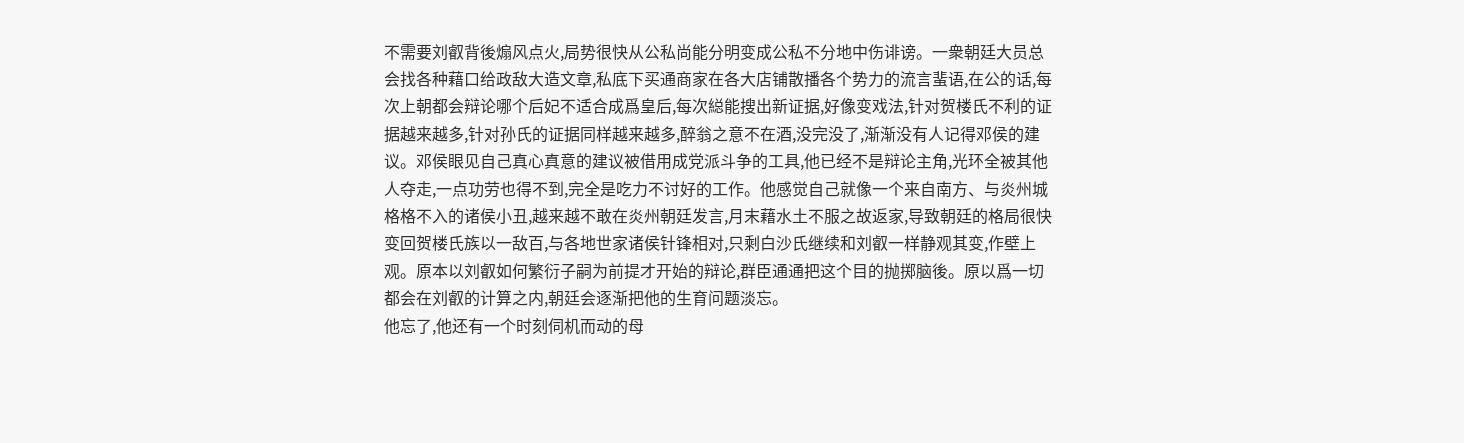不需要刘叡背後煽风点火,局势很快从公私尚能分明变成公私不分地中伤诽谤。一衆朝廷大员总会找各种藉口给政敌大造文章,私底下买通商家在各大店铺散播各个势力的流言蜚语,在公的话,每次上朝都会辩论哪个后妃不适合成爲皇后,每次縂能搜出新证据,好像变戏法,针对贺楼氏不利的证据越来越多,针对孙氏的证据同样越来越多,醉翁之意不在酒,没完没了,渐渐没有人记得邓侯的建议。邓侯眼见自己真心真意的建议被借用成党派斗争的工具,他已经不是辩论主角,光环全被其他人夺走,一点功劳也得不到,完全是吃力不讨好的工作。他感觉自己就像一个来自南方、与炎州城格格不入的诸侯小丑,越来越不敢在炎州朝廷发言,月末藉水土不服之故返家,导致朝廷的格局很快变回贺楼氏族以一敌百,与各地世家诸侯针锋相对,只剩白沙氏继续和刘叡一样静观其变,作壁上观。原本以刘叡如何繁衍子嗣为前提才开始的辩论,群臣通通把这个目的抛掷脑後。原以爲一切都会在刘叡的计算之内,朝廷会逐渐把他的生育问题淡忘。
他忘了,他还有一个时刻伺机而动的母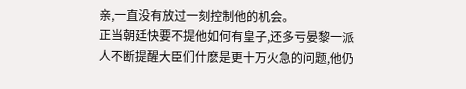亲,一直没有放过一刻控制他的机会。
正当朝廷快要不提他如何有皇子,还多亏晏黎一派人不断提醒大臣们什麽是更十万火急的问题,他仍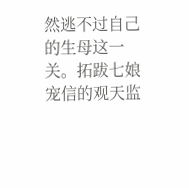然逃不过自己的生母这一关。拓跋七娘宠信的观天监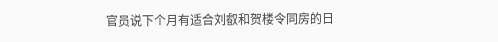官员说下个月有适合刘叡和贺楼令同房的日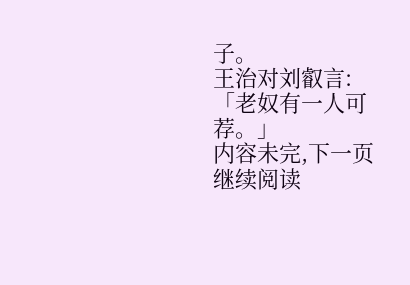子。
王治对刘叡言:「老奴有一人可荐。」
内容未完,下一页继续阅读